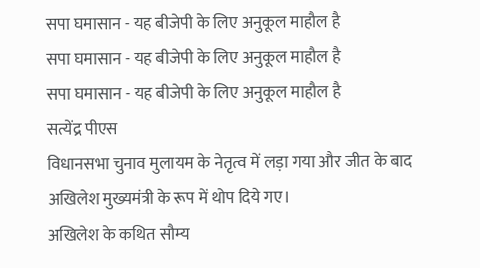सपा घमासान - यह बीजेपी के लिए अनुकूल माहौल है
सपा घमासान - यह बीजेपी के लिए अनुकूल माहौल है
सपा घमासान - यह बीजेपी के लिए अनुकूल माहौल है
सत्येंद्र पीएस
विधानसभा चुनाव मुलायम के नेतृत्व में लड़ा गया और जीत के बाद अखिलेश मुख्यमंत्री के रूप में थोप दिये गए।
अखिलेश के कथित सौम्य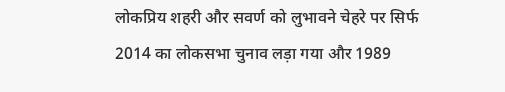लोकप्रिय शहरी और सवर्ण को लुभावने चेहरे पर सिर्फ 2014 का लोकसभा चुनाव लड़ा गया और 1989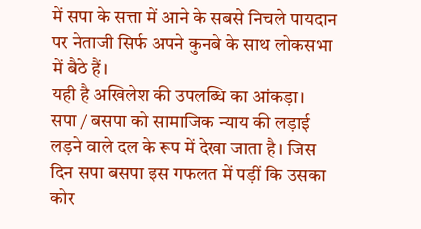में सपा के सत्ता में आने के सबसे निचले पायदान पर नेताजी सिर्फ अपने कुनबे के साथ लोकसभा में बैठे हैं।
यही है अखिलेश की उपलब्धि का आंकड़ा।
सपा / बसपा को सामाजिक न्याय की लड़ाई लड़ने वाले दल के रूप में देखा जाता है। जिस दिन सपा बसपा इस गफलत में पड़ीं कि उसका कोर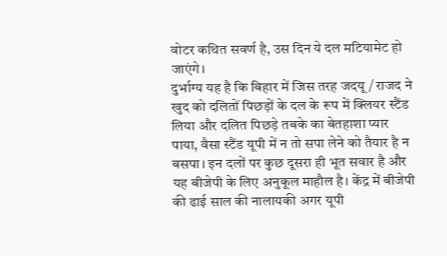वोटर कथित सवर्ण है, उस दिन ये दल मटियामेट हो जाएंगे।
दुर्भाग्य यह है कि बिहार में जिस तरह जदयू/ राजद ने खुद को दलितों पिछड़ों के दल के रूप में क्लियर स्टैंड लिया और दलित पिछड़े तबके का बेतहाशा प्यार पाया, वैसा स्टैंड यूपी में न तो सपा लेने को तैयार है न बसपा। इन दलों पर कुछ दूसरा ही भूत सवार है और यह बीजेपी के लिए अनुकूल माहौल है। केंद्र में बीजेपी की ढाई साल की नालायकी अगर यूपी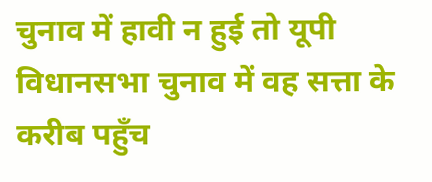चुनाव में हावी न हुई तो यूपी विधानसभा चुनाव में वह सत्ता के करीब पहुँच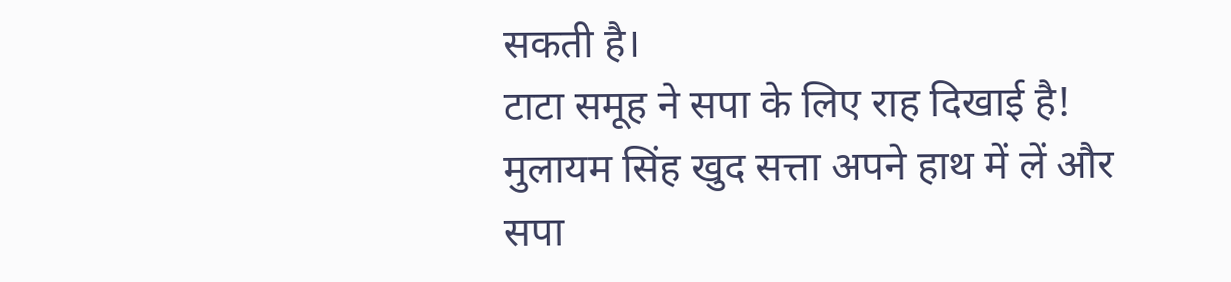सकती है।
टाटा समूह ने सपा के लिए राह दिखाई है! मुलायम सिंह खुद सत्ता अपने हाथ में लें और सपा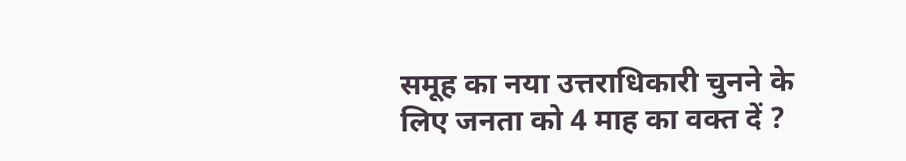समूह का नया उत्तराधिकारी चुनने के लिए जनता को 4 माह का वक्त दें ?